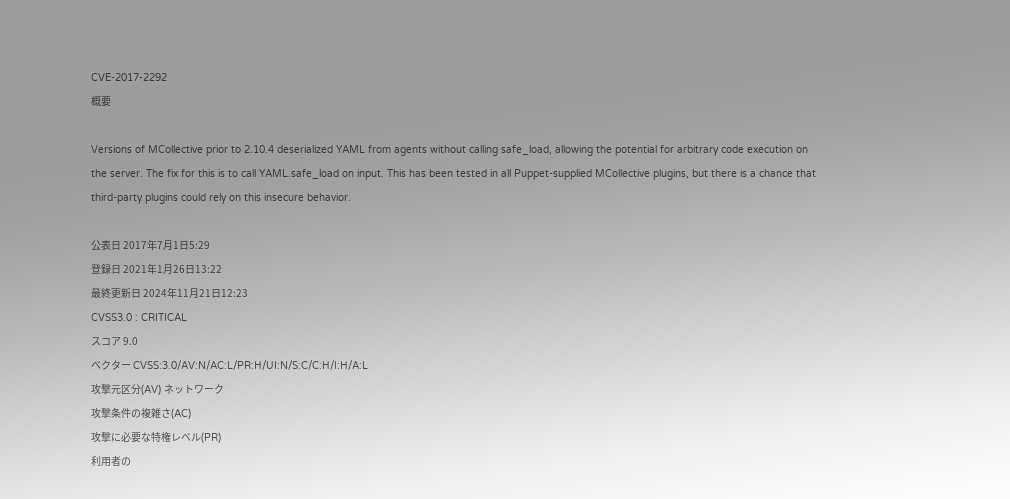CVE-2017-2292
概要

Versions of MCollective prior to 2.10.4 deserialized YAML from agents without calling safe_load, allowing the potential for arbitrary code execution on the server. The fix for this is to call YAML.safe_load on input. This has been tested in all Puppet-supplied MCollective plugins, but there is a chance that third-party plugins could rely on this insecure behavior.

公表日 2017年7月1日5:29
登録日 2021年1月26日13:22
最終更新日 2024年11月21日12:23
CVSS3.0 : CRITICAL
スコア 9.0
ベクター CVSS:3.0/AV:N/AC:L/PR:H/UI:N/S:C/C:H/I:H/A:L
攻撃元区分(AV) ネットワーク
攻撃条件の複雑さ(AC)
攻撃に必要な特権レベル(PR)
利用者の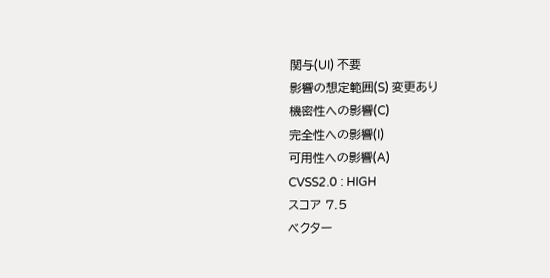関与(UI) 不要
影響の想定範囲(S) 変更あり
機密性への影響(C)
完全性への影響(I)
可用性への影響(A)
CVSS2.0 : HIGH
スコア 7.5
ベクター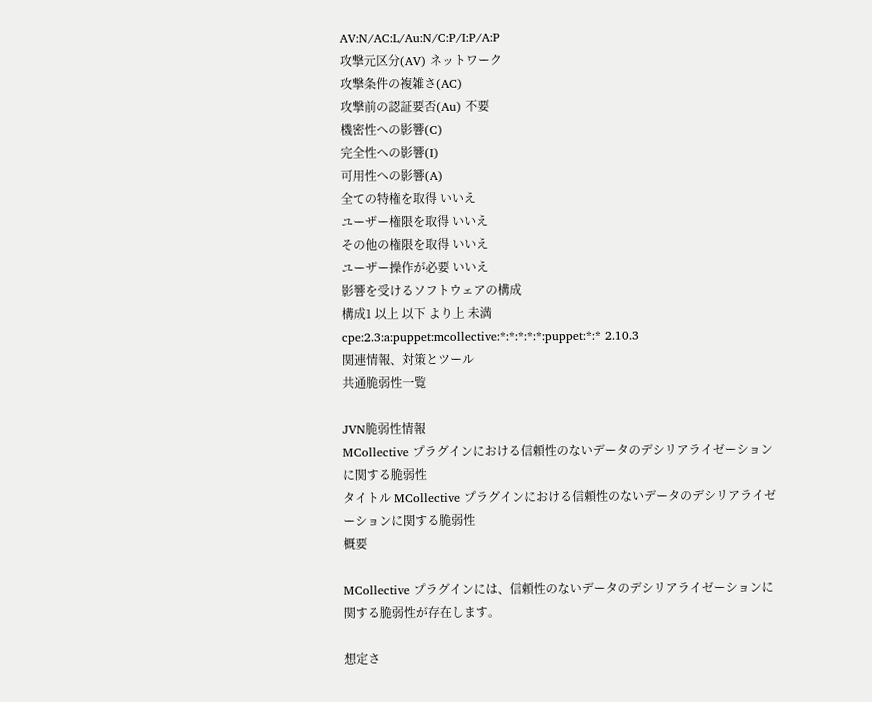AV:N/AC:L/Au:N/C:P/I:P/A:P
攻撃元区分(AV) ネットワーク
攻撃条件の複雑さ(AC)
攻撃前の認証要否(Au) 不要
機密性への影響(C)
完全性への影響(I)
可用性への影響(A)
全ての特権を取得 いいえ
ユーザー権限を取得 いいえ
その他の権限を取得 いいえ
ユーザー操作が必要 いいえ
影響を受けるソフトウェアの構成
構成1 以上 以下 より上 未満
cpe:2.3:a:puppet:mcollective:*:*:*:*:*:puppet:*:* 2.10.3
関連情報、対策とツール
共通脆弱性一覧

JVN脆弱性情報
MCollective プラグインにおける信頼性のないデータのデシリアライゼーションに関する脆弱性
タイトル MCollective プラグインにおける信頼性のないデータのデシリアライゼーションに関する脆弱性
概要

MCollective プラグインには、信頼性のないデータのデシリアライゼーションに関する脆弱性が存在します。

想定さ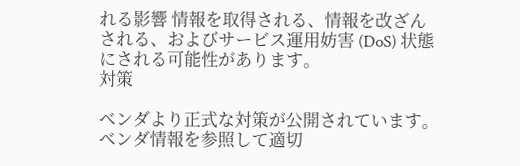れる影響 情報を取得される、情報を改ざんされる、およびサービス運用妨害 (DoS) 状態にされる可能性があります。
対策

ベンダより正式な対策が公開されています。ベンダ情報を参照して適切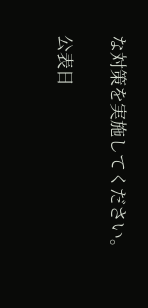な対策を実施してください。

公表日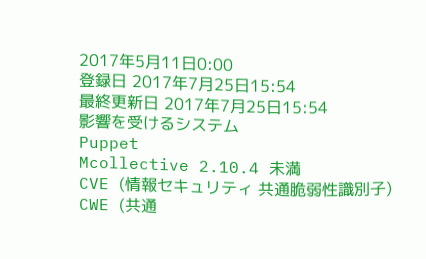2017年5月11日0:00
登録日 2017年7月25日15:54
最終更新日 2017年7月25日15:54
影響を受けるシステム
Puppet
Mcollective 2.10.4 未満
CVE (情報セキュリティ 共通脆弱性識別子)
CWE (共通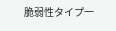脆弱性タイプ一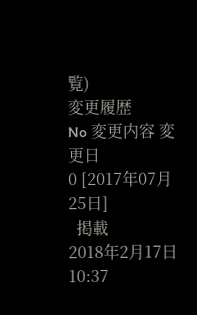覧)
変更履歴
No 変更内容 変更日
0 [2017年07月25日]
  掲載
2018年2月17日10:37